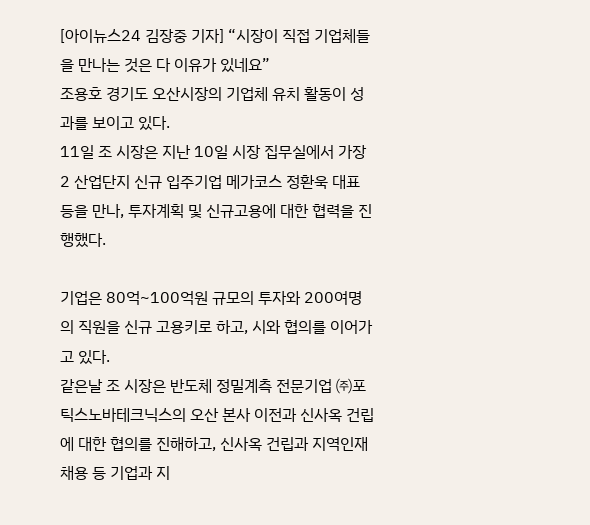[아이뉴스24 김장중 기자] “시장이 직접 기업체들을 만나는 것은 다 이유가 있네요”
조용호 경기도 오산시장의 기업체 유치 활동이 성과를 보이고 있다.
11일 조 시장은 지난 10일 시장 집무실에서 가장2 산업단지 신규 입주기업 메가코스 정환욱 대표 등을 만나, 투자계획 및 신규고용에 대한 협력을 진행했다.

기업은 80억~100억원 규모의 투자와 200여명의 직원을 신규 고용키로 하고, 시와 협의를 이어가고 있다.
같은날 조 시장은 반도체 정밀계측 전문기업 ㈜포틱스노바테크닉스의 오산 본사 이전과 신사옥 건립에 대한 협의를 진해하고, 신사옥 건립과 지역인재 채용 등 기업과 지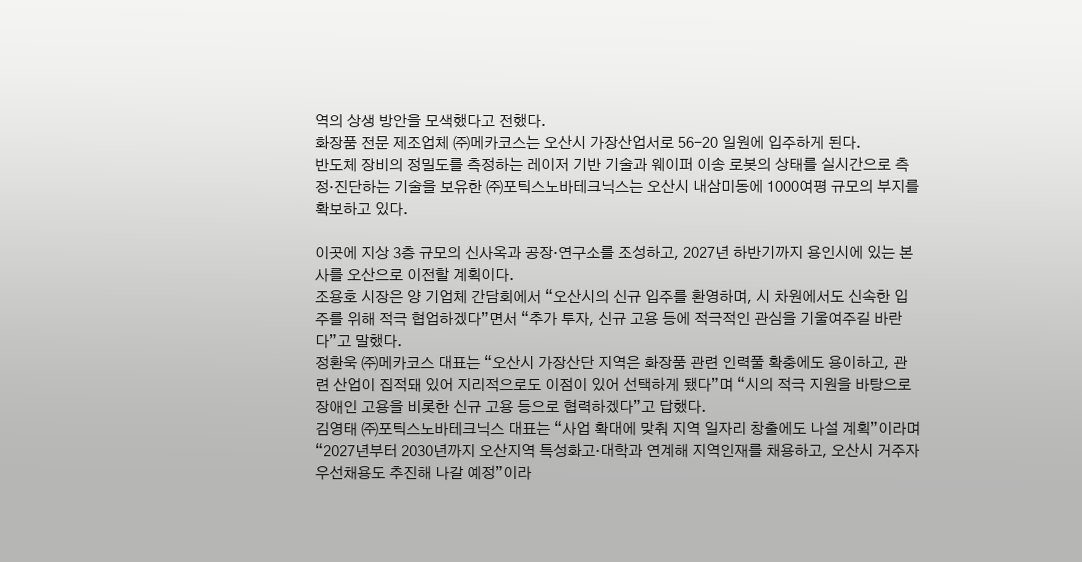역의 상생 방안을 모색했다고 전했다.
화장품 전문 제조업체 ㈜메카코스는 오산시 가장산업서로 56-20 일원에 입주하게 된다.
반도체 장비의 정밀도를 측정하는 레이저 기반 기술과 웨이퍼 이송 로봇의 상태를 실시간으로 측정·진단하는 기술을 보유한 ㈜포틱스노바테크닉스는 오산시 내삼미동에 1000여평 규모의 부지를 확보하고 있다.

이곳에 지상 3층 규모의 신사옥과 공장·연구소를 조성하고, 2027년 하반기까지 용인시에 있는 본사를 오산으로 이전할 계획이다.
조용호 시장은 양 기업체 간담회에서 “오산시의 신규 입주를 환영하며, 시 차원에서도 신속한 입주를 위해 적극 협업하겠다”면서 “추가 투자, 신규 고용 등에 적극적인 관심을 기울여주길 바란다”고 말했다.
정환욱 ㈜메카코스 대표는 “오산시 가장산단 지역은 화장품 관련 인력풀 확충에도 용이하고, 관련 산업이 집적돼 있어 지리적으로도 이점이 있어 선택하게 됐다”며 “시의 적극 지원을 바탕으로 장애인 고용을 비롯한 신규 고용 등으로 협력하겠다”고 답했다.
김영태 ㈜포틱스노바테크닉스 대표는 “사업 확대에 맞춰 지역 일자리 창출에도 나설 계획”이라며 “2027년부터 2030년까지 오산지역 특성화고·대학과 연계해 지역인재를 채용하고, 오산시 거주자 우선채용도 추진해 나갈 예정”이라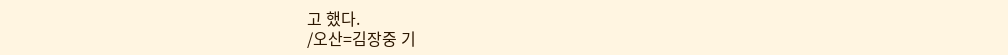고 했다.
/오산=김장중 기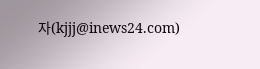자(kjjj@inews24.com)